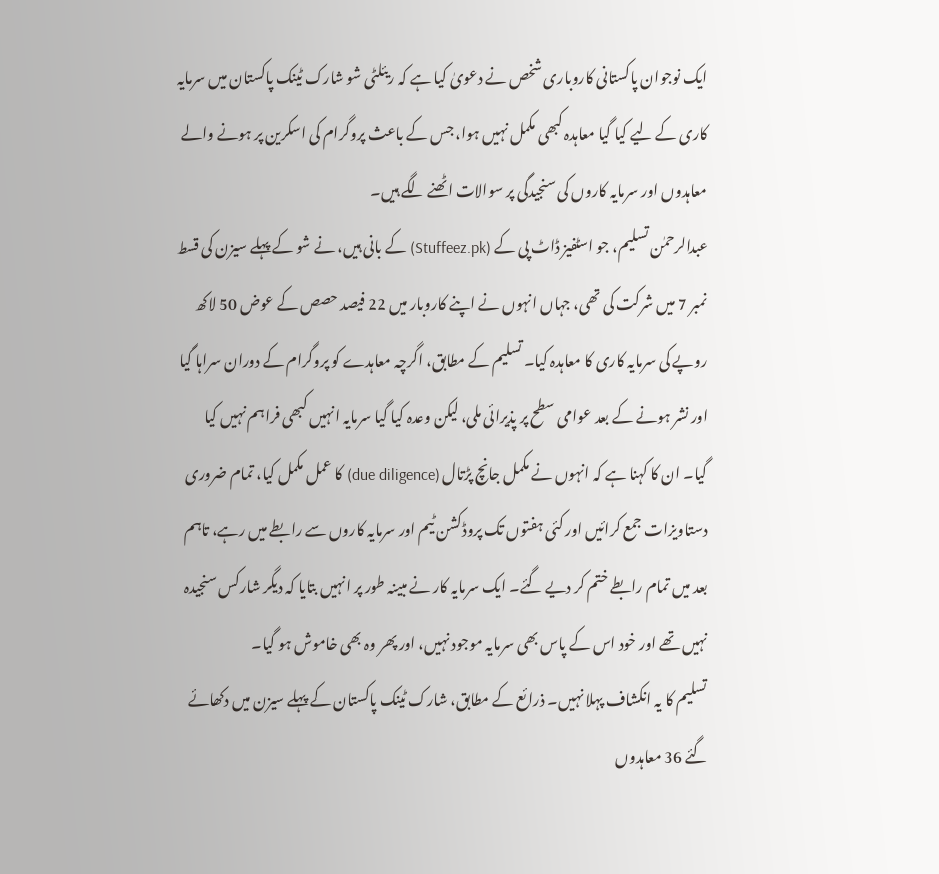ایک نوجوان پاکستانی کاروباری شخص نے دعویٰ کیا ہے کہ ریئلٹی شو شارک ٹینک پاکستان میں سرمایہ کاری کے لیے کیا گیا معاہدہ کبھی مکمل نہیں ہوا، جس کے باعث پروگرام کی اسکرین پر ہونے والے معاہدوں اور سرمایہ کاروں کی سنجیدگی پر سوالات اٹھنے لگے ہیں۔
عبدالرحمٰن تسلیم، جو اسٹفیز ڈاٹ پی کے (Stuffeez.pk) کے بانی ہیں، نے شو کے پہلے سیزن کی قسط نمبر 7 میں شرکت کی تھی، جہاں انہوں نے اپنے کاروبار میں 22 فیصد حصص کے عوض 50 لاکھ روپے کی سرمایہ کاری کا معاہدہ کیا۔ تسلیم کے مطابق، اگرچہ معاہدے کو پروگرام کے دوران سراہا گیا اور نشر ہونے کے بعد عوامی سطح پر پذیرائی ملی، لیکن وعدہ کیا گیا سرمایہ انہیں کبھی فراہم نہیں کیا گیا۔ ان کا کہنا ہے کہ انہوں نے مکمل جانچ پڑتال (due diligence) کا عمل مکمل کیا، تمام ضروری دستاویزات جمع کرائیں اور کئی ہفتوں تک پروڈکشن ٹیم اور سرمایہ کاروں سے رابطے میں رہے، تاہم بعد میں تمام رابطے ختم کر دیے گئے۔ ایک سرمایہ کار نے مبینہ طور پر انہیں بتایا کہ دیگر شارکس سنجیدہ نہیں تھے اور خود اس کے پاس بھی سرمایہ موجود نہیں، اور پھر وہ بھی خاموش ہو گیا۔
تسلیم کا یہ انکشاف پہلا نہیں۔ ذرائع کے مطابق، شارک ٹینک پاکستان کے پہلے سیزن میں دکھائے گئے 36 معاہدوں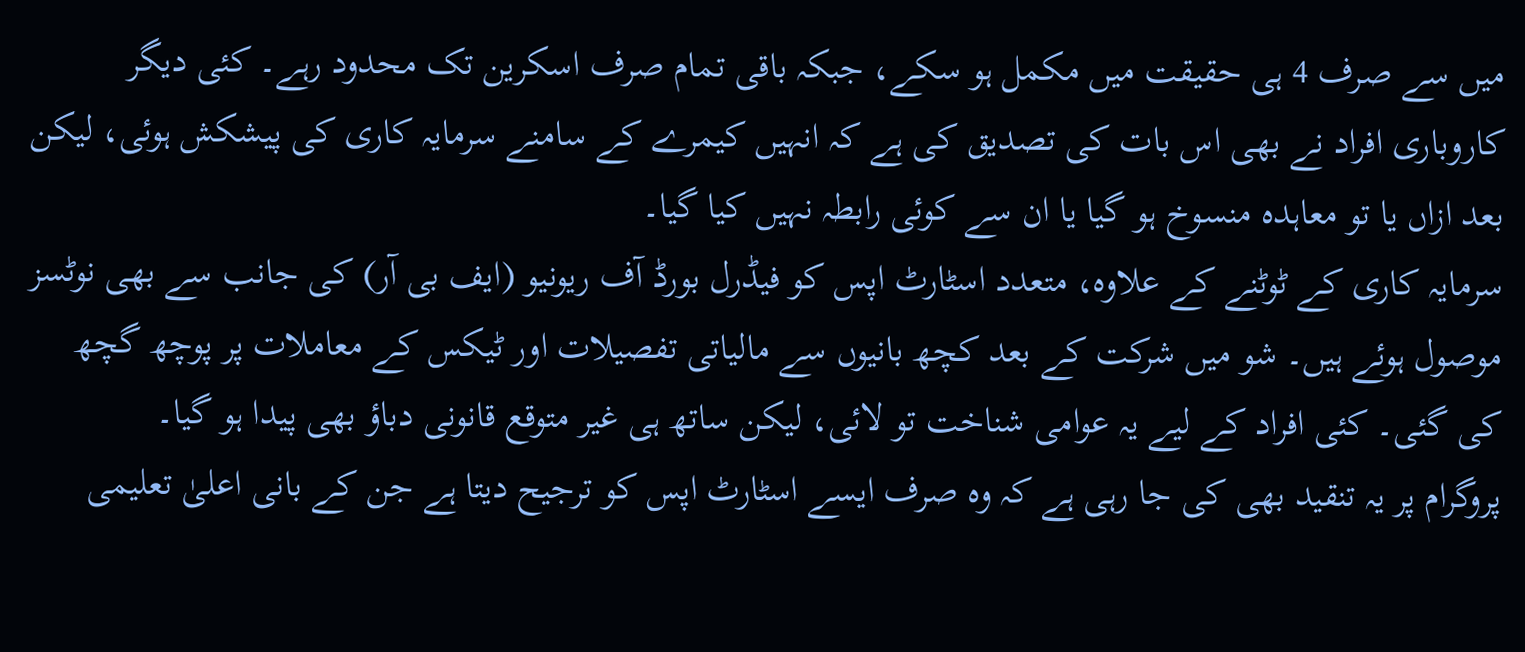میں سے صرف 4 ہی حقیقت میں مکمل ہو سکے، جبکہ باقی تمام صرف اسکرین تک محدود رہے۔ کئی دیگر کاروباری افراد نے بھی اس بات کی تصدیق کی ہے کہ انہیں کیمرے کے سامنے سرمایہ کاری کی پیشکش ہوئی، لیکن بعد ازاں یا تو معاہدہ منسوخ ہو گیا یا ان سے کوئی رابطہ نہیں کیا گیا۔
سرمایہ کاری کے ٹوٹنے کے علاوہ، متعدد اسٹارٹ اپس کو فیڈرل بورڈ آف ریونیو (ایف بی آر) کی جانب سے بھی نوٹسز موصول ہوئے ہیں۔ شو میں شرکت کے بعد کچھ بانیوں سے مالیاتی تفصیلات اور ٹیکس کے معاملات پر پوچھ گچھ کی گئی۔ کئی افراد کے لیے یہ عوامی شناخت تو لائی، لیکن ساتھ ہی غیر متوقع قانونی دباؤ بھی پیدا ہو گیا۔
پروگرام پر یہ تنقید بھی کی جا رہی ہے کہ وہ صرف ایسے اسٹارٹ اپس کو ترجیح دیتا ہے جن کے بانی اعلیٰ تعلیمی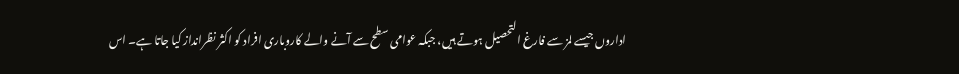اداروں جیسے لمز سے فارغ التحصیل ہوتے ہیں، جبکہ عوامی سطح سے آنے والے کاروباری افراد کو اکثر نظرانداز کیا جاتا ہے۔ اس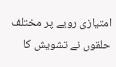امتیازی رویے پر مختلف حلقوں نے تشویش کا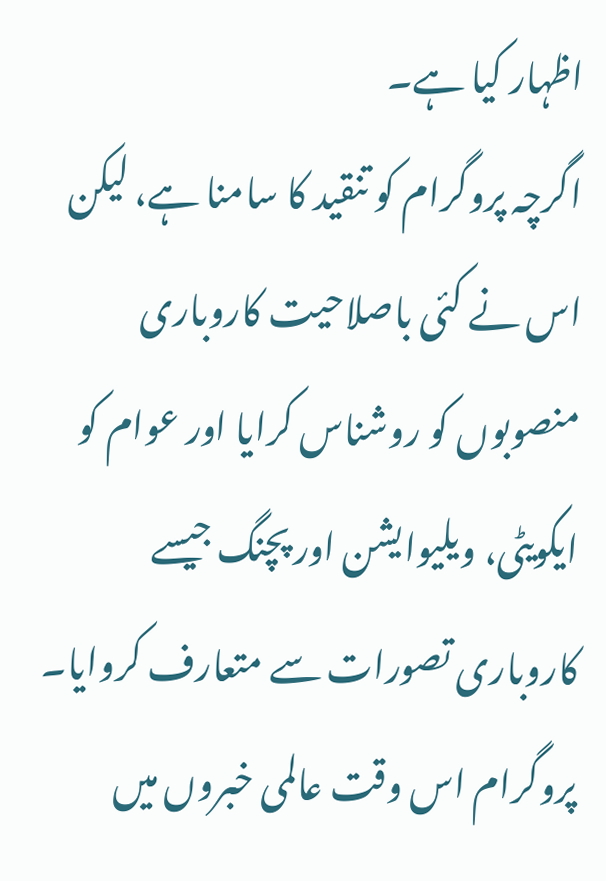اظہار کیا ہے۔
اگرچہ پروگرام کو تنقید کا سامنا ہے، لیکن اس نے کئی باصلاحیت کاروباری منصوبوں کو روشناس کرایا اور عوام کو ایکویٹی، ویلیوایشن اور پچنگ جیسے کاروباری تصورات سے متعارف کروایا۔ پروگرام اس وقت عالمی خبروں میں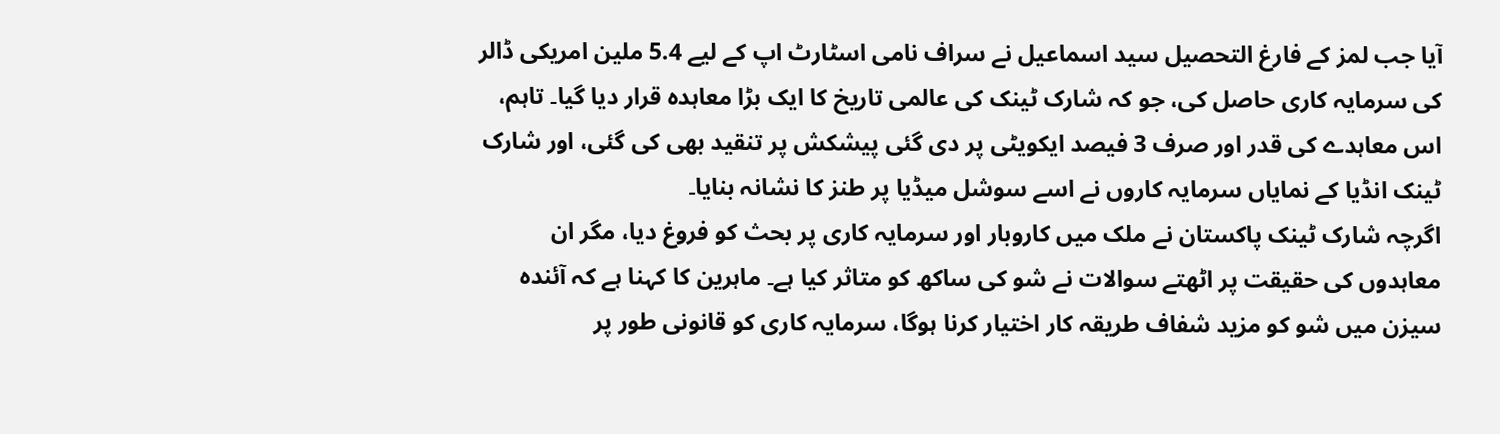آیا جب لمز کے فارغ التحصیل سید اسماعیل نے سراف نامی اسٹارٹ اپ کے لیے 5.4 ملین امریکی ڈالر کی سرمایہ کاری حاصل کی، جو کہ شارک ٹینک کی عالمی تاریخ کا ایک بڑا معاہدہ قرار دیا گیا۔ تاہم، اس معاہدے کی قدر اور صرف 3 فیصد ایکویٹی پر دی گئی پیشکش پر تنقید بھی کی گئی، اور شارک ٹینک انڈیا کے نمایاں سرمایہ کاروں نے اسے سوشل میڈیا پر طنز کا نشانہ بنایا۔
اگرچہ شارک ٹینک پاکستان نے ملک میں کاروبار اور سرمایہ کاری پر بحث کو فروغ دیا، مگر ان معاہدوں کی حقیقت پر اٹھتے سوالات نے شو کی ساکھ کو متاثر کیا ہے۔ ماہرین کا کہنا ہے کہ آئندہ سیزن میں شو کو مزید شفاف طریقہ کار اختیار کرنا ہوگا، سرمایہ کاری کو قانونی طور پر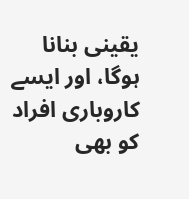یقینی بنانا ہوگا، اور ایسے کاروباری افراد کو بھی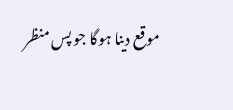موقع دینا ہوگا جو پس منظر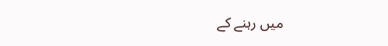میں رہنے کے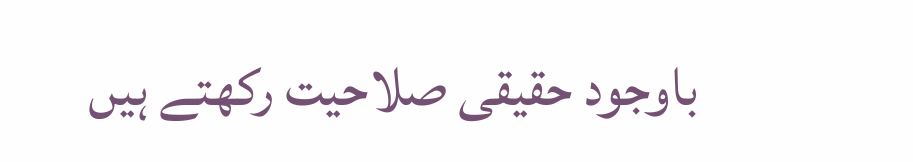باوجود حقیقی صلاحیت رکھتے ہیں